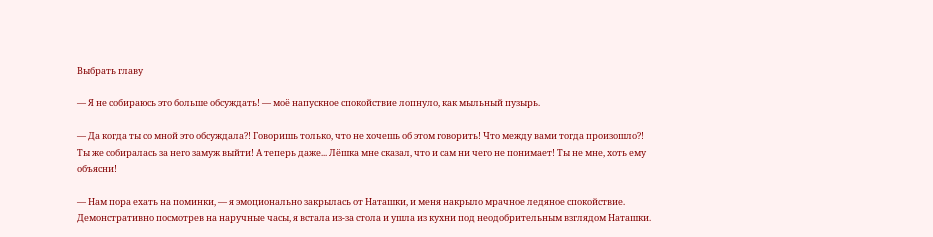Выбрать главу

— Я не собираюсь это больше обсуждать! — моё напускное спокойствие лопнуло, как мыльный пузырь.

— Да когда ты со мной это обсуждала?! Говоришь только, что не хочешь об этом говорить! Что между вами тогда произошло?! Ты же собиралась за него замуж выйти! А теперь даже... Лёшка мне сказал, что и сам ни чего не понимает! Ты не мне, хоть ему объясни!

— Нам пора ехать на поминки, — я эмоционально закрылась от Наташки, и меня накрыло мрачное ледяное спокойствие. Демонстративно посмотрев на наручные часы, я встала из-за стола и ушла из кухни под неодобрительным взглядом Наташки.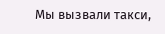Мы вызвали такси,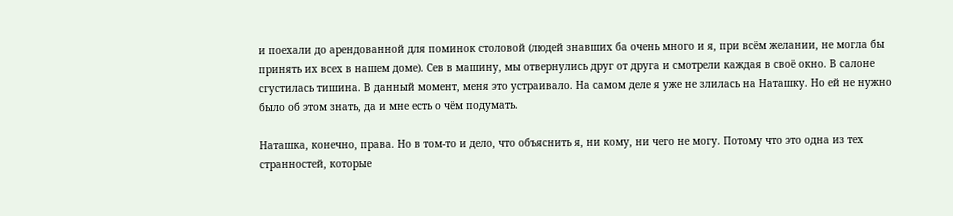и поехали до арендованной для поминок столовой (людей знавших ба очень много и я, при всём желании, не могла бы принять их всех в нашем доме). Сев в машину, мы отвернулись друг от друга и смотрели каждая в своё окно. В салоне сгустилась тишина. В данный момент, меня это устраивало. На самом деле я уже не злилась на Наташку. Но ей не нужно было об этом знать, да и мне есть о чём подумать.

Наташка, конечно, права. Но в том-то и дело, что объяснить я, ни кому, ни чего не могу. Потому что это одна из тех странностей, которые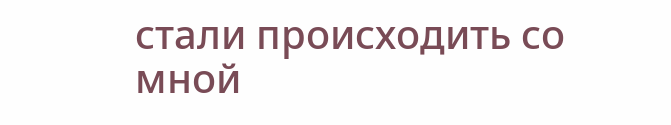стали происходить со мной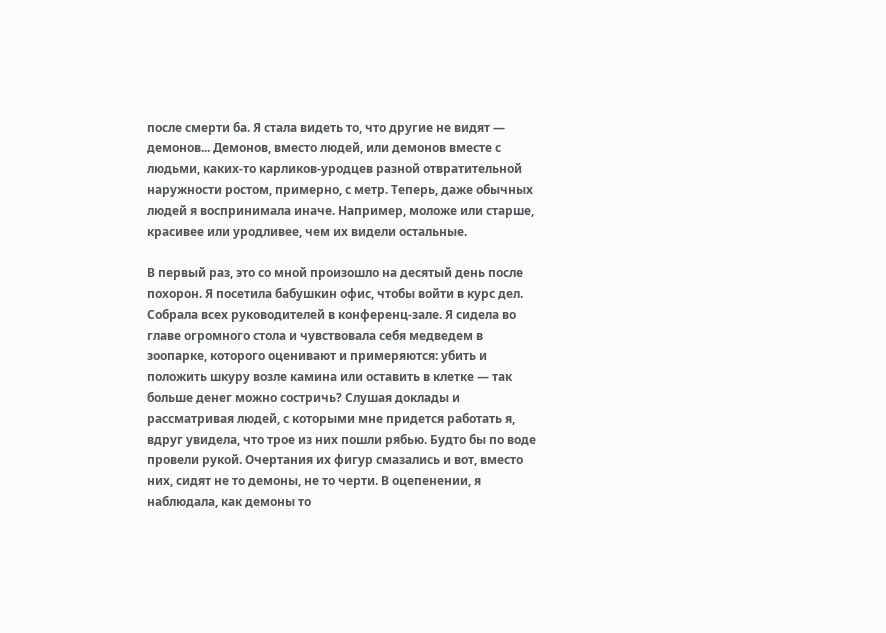после смерти ба. Я стала видеть то, что другие не видят — демонов... Демонов, вместо людей, или демонов вместе с людьми, каких-то карликов-уродцев разной отвратительной наружности ростом, примерно, с метр. Теперь, даже обычных людей я воспринимала иначе. Например, моложе или старше, красивее или уродливее, чем их видели остальные.

В первый раз, это со мной произошло на десятый день после похорон. Я посетила бабушкин офис, чтобы войти в курс дел. Собрала всех руководителей в конференц-зале. Я сидела во главе огромного стола и чувствовала себя медведем в зоопарке, которого оценивают и примеряются: убить и положить шкуру возле камина или оставить в клетке — так больше денег можно состричь? Слушая доклады и рассматривая людей, с которыми мне придется работать я, вдруг увидела, что трое из них пошли рябью. Будто бы по воде провели рукой. Очертания их фигур смазались и вот, вместо них, сидят не то демоны, не то черти. В оцепенении, я наблюдала, как демоны то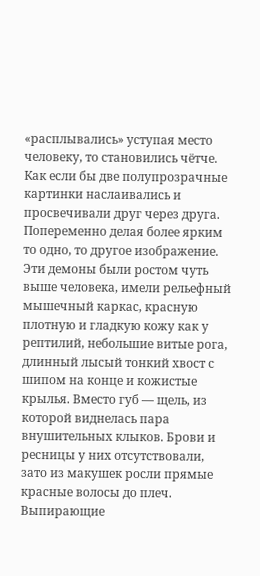«расплывались» уступая место человеку, то становились чётче. Как если бы две полупрозрачные картинки наслаивались и просвечивали друг через друга. Попеременно делая более ярким то одно, то другое изображение. Эти демоны были ростом чуть выше человека, имели рельефный мышечный каркас, красную плотную и гладкую кожу как у рептилий, небольшие витые рога, длинный лысый тонкий хвост с шипом на конце и кожистые крылья. Вместо губ — щель, из которой виднелась пара внушительных клыков. Брови и ресницы у них отсутствовали, зато из макушек росли прямые красные волосы до плеч. Выпирающие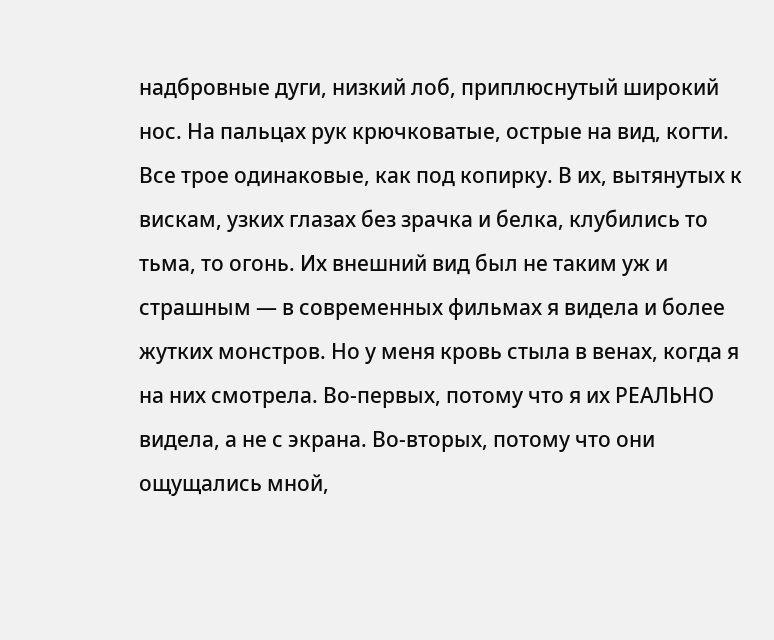надбровные дуги, низкий лоб, приплюснутый широкий нос. На пальцах рук крючковатые, острые на вид, когти. Все трое одинаковые, как под копирку. В их, вытянутых к вискам, узких глазах без зрачка и белка, клубились то тьма, то огонь. Их внешний вид был не таким уж и страшным — в современных фильмах я видела и более жутких монстров. Но у меня кровь стыла в венах, когда я на них смотрела. Во-первых, потому что я их РЕАЛЬНО видела, а не с экрана. Во-вторых, потому что они ощущались мной,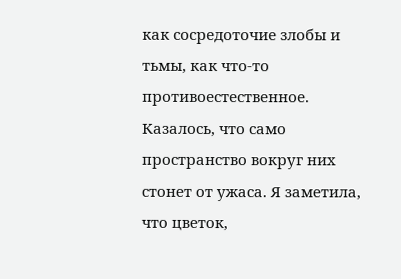как сосредоточие злобы и тьмы, как что-то противоестественное. Казалось, что само пространство вокруг них стонет от ужаса. Я заметила, что цветок,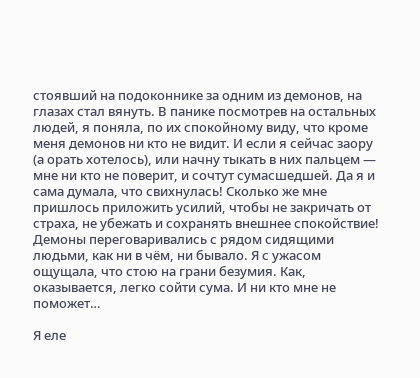стоявший на подоконнике за одним из демонов, на глазах стал вянуть. В панике посмотрев на остальных людей, я поняла, по их спокойному виду, что кроме меня демонов ни кто не видит. И если я сейчас заору (а орать хотелось), или начну тыкать в них пальцем — мне ни кто не поверит, и сочтут сумасшедшей. Да я и сама думала, что свихнулась! Сколько же мне пришлось приложить усилий, чтобы не закричать от страха, не убежать и сохранять внешнее спокойствие! Демоны переговаривались с рядом сидящими людьми, как ни в чём, ни бывало. Я с ужасом ощущала, что стою на грани безумия. Как, оказывается, легко сойти сума. И ни кто мне не поможет…

Я еле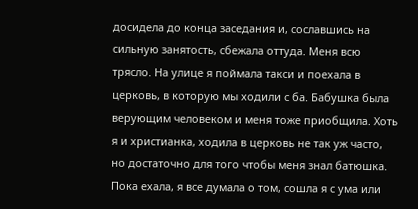досидела до конца заседания и, сославшись на сильную занятость, сбежала оттуда. Меня всю трясло. На улице я поймала такси и поехала в церковь, в которую мы ходили с ба. Бабушка была верующим человеком и меня тоже приобщила. Хоть я и христианка, ходила в церковь не так уж часто, но достаточно для того чтобы меня знал батюшка. Пока ехала, я все думала о том, сошла я с ума или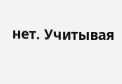нет. Учитывая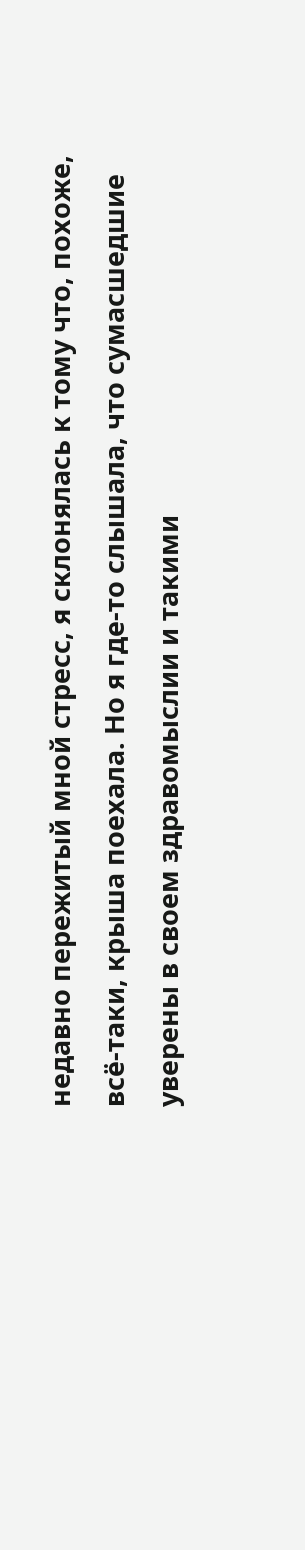недавно пережитый мной стресс, я склонялась к тому что, похоже, всё-таки, крыша поехала. Но я где-то слышала, что сумасшедшие уверены в своем здравомыслии и такими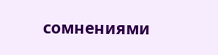сомнениями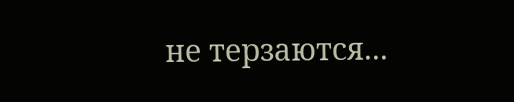не терзаются...